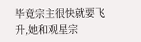毕竟宗主很快就要飞升,她和观星宗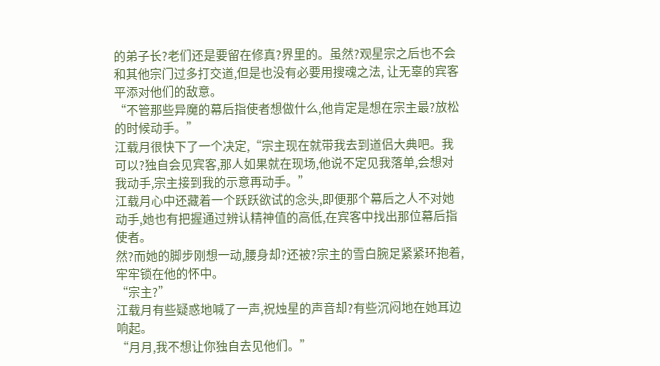的弟子长?老们还是要留在修真?界里的。虽然?观星宗之后也不会和其他宗门过多打交道,但是也没有必要用搜魂之法, 让无辜的宾客平添对他们的敌意。
“不管那些异魔的幕后指使者想做什么,他肯定是想在宗主最?放松的时候动手。”
江载月很快下了一个决定,“宗主现在就带我去到道侣大典吧。我可以?独自会见宾客,那人如果就在现场,他说不定见我落单,会想对我动手,宗主接到我的示意再动手。”
江载月心中还藏着一个跃跃欲试的念头,即便那个幕后之人不对她动手,她也有把握通过辨认精神值的高低,在宾客中找出那位幕后指使者。
然?而她的脚步刚想一动,腰身却?还被?宗主的雪白腕足紧紧环抱着,牢牢锁在他的怀中。
“宗主?”
江载月有些疑惑地喊了一声,祝烛星的声音却?有些沉闷地在她耳边响起。
“月月,我不想让你独自去见他们。”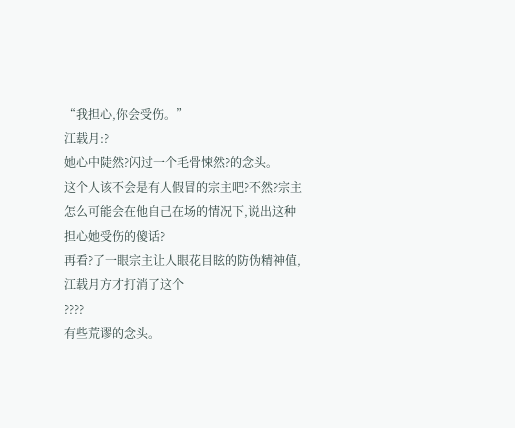“我担心,你会受伤。”
江载月:?
她心中陡然?闪过一个毛骨悚然?的念头。
这个人该不会是有人假冒的宗主吧?不然?宗主怎么可能会在他自己在场的情况下,说出这种担心她受伤的傻话?
再看?了一眼宗主让人眼花目眩的防伪精神值,江载月方才打消了这个
????
有些荒谬的念头。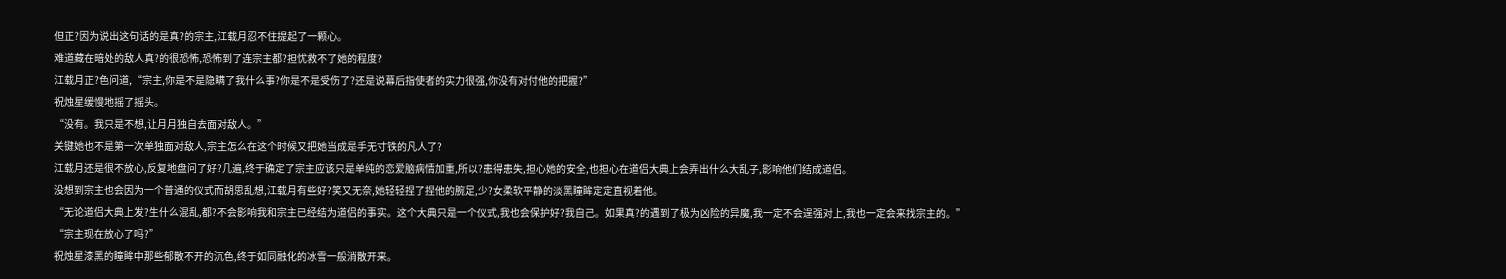但正?因为说出这句话的是真?的宗主,江载月忍不住提起了一颗心。
难道藏在暗处的敌人真?的很恐怖,恐怖到了连宗主都?担忧救不了她的程度?
江载月正?色问道,“宗主,你是不是隐瞒了我什么事?你是不是受伤了?还是说幕后指使者的实力很强,你没有对付他的把握?”
祝烛星缓慢地摇了摇头。
“没有。我只是不想,让月月独自去面对敌人。”
关键她也不是第一次单独面对敌人,宗主怎么在这个时候又把她当成是手无寸铁的凡人了?
江载月还是很不放心,反复地盘问了好?几遍,终于确定了宗主应该只是单纯的恋爱脑病情加重,所以?患得患失,担心她的安全,也担心在道侣大典上会弄出什么大乱子,影响他们结成道侣。
没想到宗主也会因为一个普通的仪式而胡思乱想,江载月有些好?笑又无奈,她轻轻捏了捏他的腕足,少?女柔软平静的淡黑瞳眸定定直视着他。
“无论道侣大典上发?生什么混乱,都?不会影响我和宗主已经结为道侣的事实。这个大典只是一个仪式,我也会保护好?我自己。如果真?的遇到了极为凶险的异魔,我一定不会逞强对上,我也一定会来找宗主的。”
“宗主现在放心了吗?”
祝烛星漆黑的瞳眸中那些郁散不开的沉色,终于如同融化的冰雪一般消散开来。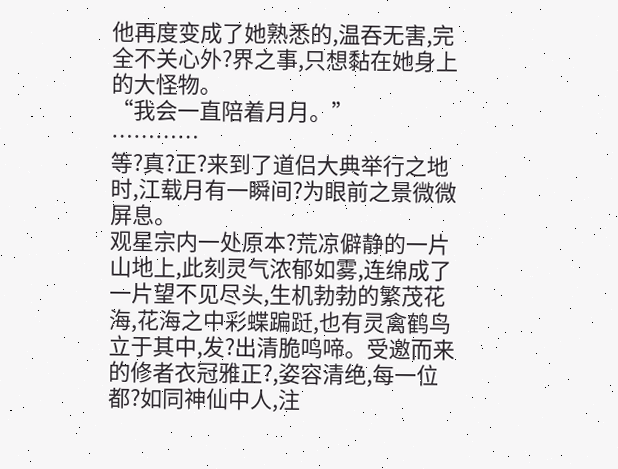他再度变成了她熟悉的,温吞无害,完全不关心外?界之事,只想黏在她身上的大怪物。
“我会一直陪着月月。”
…………
等?真?正?来到了道侣大典举行之地时,江载月有一瞬间?为眼前之景微微屏息。
观星宗内一处原本?荒凉僻静的一片山地上,此刻灵气浓郁如雾,连绵成了一片望不见尽头,生机勃勃的繁茂花海,花海之中彩蝶蹁跹,也有灵禽鹤鸟立于其中,发?出清脆鸣啼。受邀而来的修者衣冠雅正?,姿容清绝,每一位都?如同神仙中人,注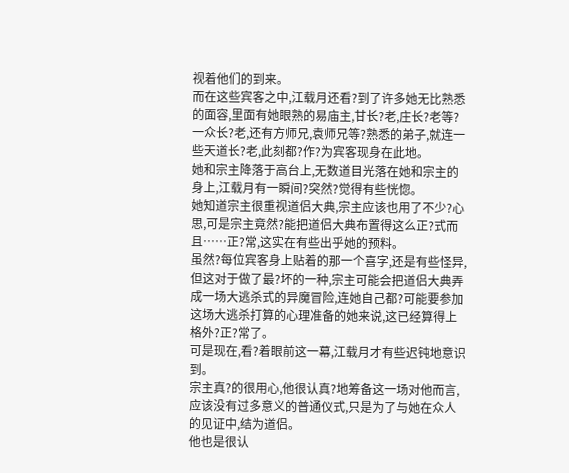视着他们的到来。
而在这些宾客之中,江载月还看?到了许多她无比熟悉的面容,里面有她眼熟的易庙主,甘长?老,庄长?老等?一众长?老,还有方师兄,袁师兄等?熟悉的弟子,就连一些天道长?老,此刻都?作?为宾客现身在此地。
她和宗主降落于高台上,无数道目光落在她和宗主的身上,江载月有一瞬间?突然?觉得有些恍惚。
她知道宗主很重视道侣大典,宗主应该也用了不少?心思,可是宗主竟然?能把道侣大典布置得这么正?式而且……正?常,这实在有些出乎她的预料。
虽然?每位宾客身上贴着的那一个喜字,还是有些怪异,但这对于做了最?坏的一种,宗主可能会把道侣大典弄成一场大逃杀式的异魔冒险,连她自己都?可能要参加这场大逃杀打算的心理准备的她来说,这已经算得上格外?正?常了。
可是现在,看?着眼前这一幕,江载月才有些迟钝地意识到。
宗主真?的很用心,他很认真?地筹备这一场对他而言,应该没有过多意义的普通仪式,只是为了与她在众人的见证中,结为道侣。
他也是很认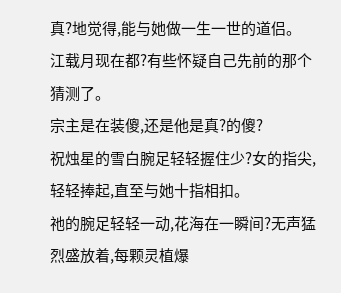真?地觉得,能与她做一生一世的道侣。
江载月现在都?有些怀疑自己先前的那个猜测了。
宗主是在装傻,还是他是真?的傻?
祝烛星的雪白腕足轻轻握住少?女的指尖,轻轻捧起,直至与她十指相扣。
祂的腕足轻轻一动,花海在一瞬间?无声猛烈盛放着,每颗灵植爆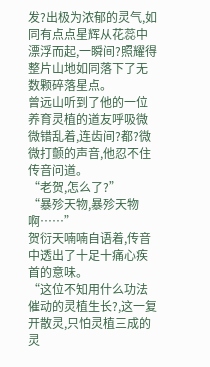发?出极为浓郁的灵气,如同有点点星辉从花蕊中漂浮而起,一瞬间?照耀得整片山地如同落下了无数颗碎落星点。
曾远山听到了他的一位养育灵植的道友呼吸微微错乱着,连齿间?都?微微打颤的声音,他忍不住传音问道。
“老贺,怎么了?”
“暴殄天物,暴殄天物啊……”
贺衍天喃喃自语着,传音中透出了十足十痛心疾首的意味。
“这位不知用什么功法催动的灵植生长?,这一复开散灵,只怕灵植三成的灵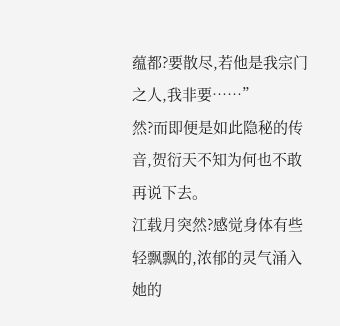蕴都?要散尽,若他是我宗门之人,我非要……”
然?而即便是如此隐秘的传音,贺衍天不知为何也不敢再说下去。
江载月突然?感觉身体有些轻飘飘的,浓郁的灵气涌入她的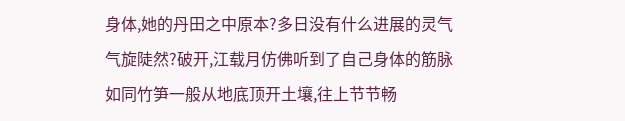身体,她的丹田之中原本?多日没有什么进展的灵气气旋陡然?破开,江载月仿佛听到了自己身体的筋脉如同竹笋一般从地底顶开土壤,往上节节畅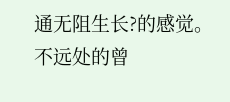通无阻生长?的感觉。
不远处的曾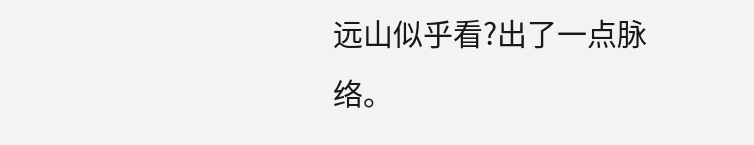远山似乎看?出了一点脉络。